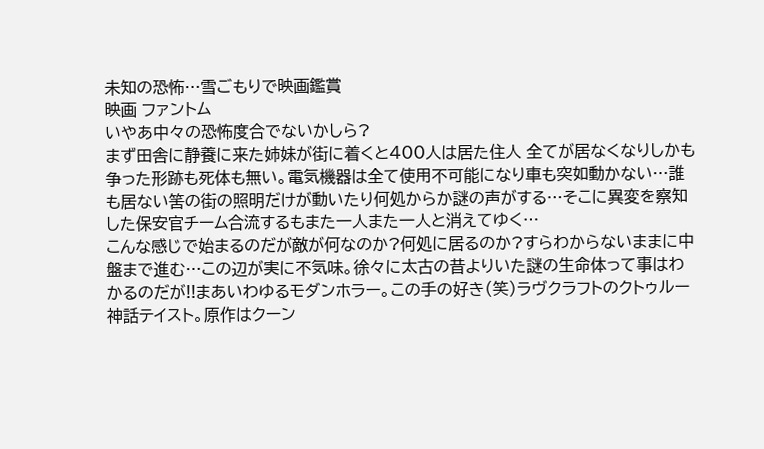未知の恐怖…雪ごもりで映画鑑賞
映画 ファントム
いやあ中々の恐怖度合でないかしら?
まず田舎に静養に来た姉妹が街に着くと400人は居た住人 全てが居なくなりしかも争った形跡も死体も無い。電気機器は全て使用不可能になり車も突如動かない…誰も居ない筈の街の照明だけが動いたり何処からか謎の声がする…そこに異変を察知した保安官チーム合流するもまた一人また一人と消えてゆく…
こんな感じで始まるのだが敵が何なのか?何処に居るのか?すらわからないままに中盤まで進む…この辺が実に不気味。徐々に太古の昔よりいた謎の生命体って事はわかるのだが!!まあいわゆるモダンホラー。この手の好き(笑)ラヴクラフトのクトゥルー神話テイスト。原作はクーン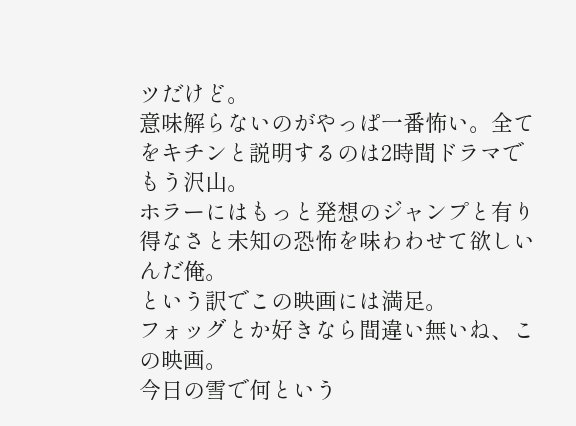ツだけど。
意味解らないのがやっぱ一番怖い。全てをキチンと説明するのは2時間ドラマでもう沢山。
ホラーにはもっと発想のジャンプと有り得なさと未知の恐怖を味わわせて欲しいんだ俺。
という訳でこの映画には満足。
フォッグとか好きなら間違い無いね、この映画。
今日の雪で何という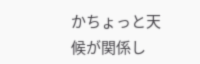かちょっと天候が関係し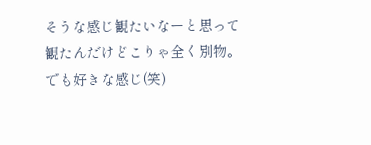そうな感じ観たいなーと思って観たんだけどこりゃ全く別物。
でも好きな感じ(笑)